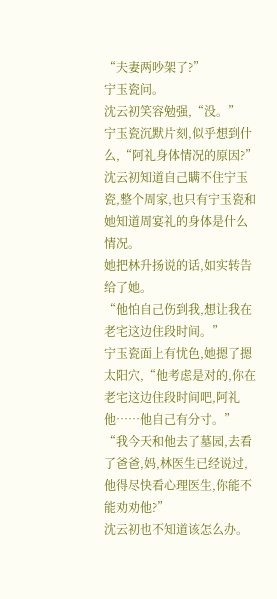“夫妻两吵架了?”
宁玉瓷问。
沈云初笑容勉强,“没。”
宁玉瓷沉默片刻,似乎想到什么,“阿礼身体情况的原因?”
沈云初知道自己瞒不住宁玉瓷,整个周家,也只有宁玉瓷和她知道周宴礼的身体是什么情况。
她把林升扬说的话,如实转告给了她。
“他怕自己伤到我,想让我在老宅这边住段时间。”
宁玉瓷面上有忧色,她摁了摁太阳穴,“他考虑是对的,你在老宅这边住段时间吧,阿礼他……他自己有分寸。”
“我今天和他去了墓园,去看了爸爸,妈,林医生已经说过,他得尽快看心理医生,你能不能劝劝他?”
沈云初也不知道该怎么办。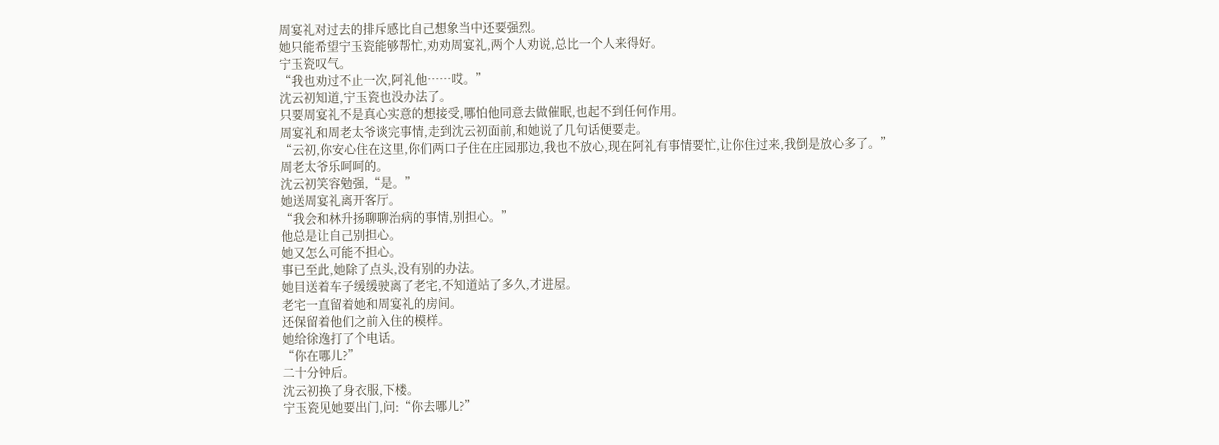周宴礼对过去的排斥感比自己想象当中还要强烈。
她只能希望宁玉瓷能够帮忙,劝劝周宴礼,两个人劝说,总比一个人来得好。
宁玉瓷叹气。
“我也劝过不止一次,阿礼他……哎。”
沈云初知道,宁玉瓷也没办法了。
只要周宴礼不是真心实意的想接受,哪怕他同意去做催眠,也起不到任何作用。
周宴礼和周老太爷谈完事情,走到沈云初面前,和她说了几句话便要走。
“云初,你安心住在这里,你们两口子住在庄园那边,我也不放心,现在阿礼有事情要忙,让你住过来,我倒是放心多了。”
周老太爷乐呵呵的。
沈云初笑容勉强,“是。”
她送周宴礼离开客厅。
“我会和林升扬聊聊治病的事情,别担心。”
他总是让自己别担心。
她又怎么可能不担心。
事已至此,她除了点头,没有别的办法。
她目送着车子缓缓驶离了老宅,不知道站了多久,才进屋。
老宅一直留着她和周宴礼的房间。
还保留着他们之前入住的模样。
她给徐逸打了个电话。
“你在哪儿?”
二十分钟后。
沈云初换了身衣服,下楼。
宁玉瓷见她要出门,问:“你去哪儿?”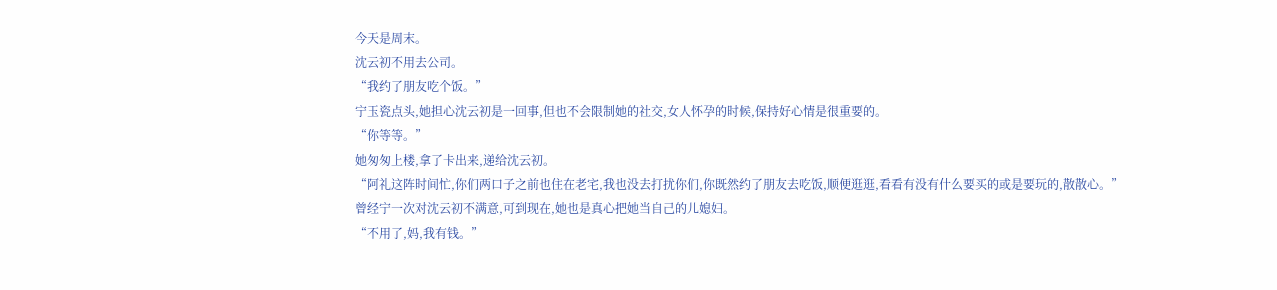今天是周末。
沈云初不用去公司。
“我约了朋友吃个饭。”
宁玉瓷点头,她担心沈云初是一回事,但也不会限制她的社交,女人怀孕的时候,保持好心情是很重要的。
“你等等。”
她匆匆上楼,拿了卡出来,递给沈云初。
“阿礼这阵时间忙,你们两口子之前也住在老宅,我也没去打扰你们,你既然约了朋友去吃饭,顺便逛逛,看看有没有什么要买的或是要玩的,散散心。”
曾经宁一次对沈云初不满意,可到现在,她也是真心把她当自己的儿媳妇。
“不用了,妈,我有钱。”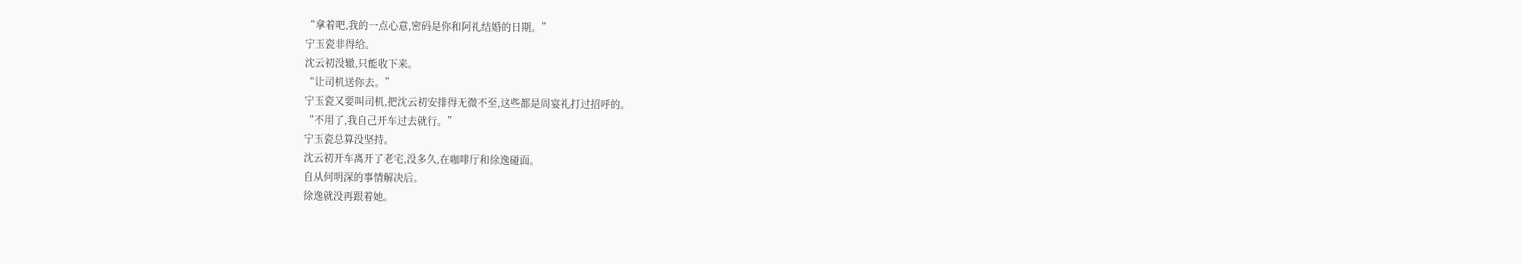“拿着吧,我的一点心意,密码是你和阿礼结婚的日期。”
宁玉瓷非得给。
沈云初没辙,只能收下来。
“让司机送你去。”
宁玉瓷又要叫司机,把沈云初安排得无微不至,这些都是周宴礼打过招呼的。
“不用了,我自己开车过去就行。”
宁玉瓷总算没坚持。
沈云初开车离开了老宅,没多久,在咖啡厅和徐逸碰面。
自从何明深的事情解决后。
徐逸就没再跟着她。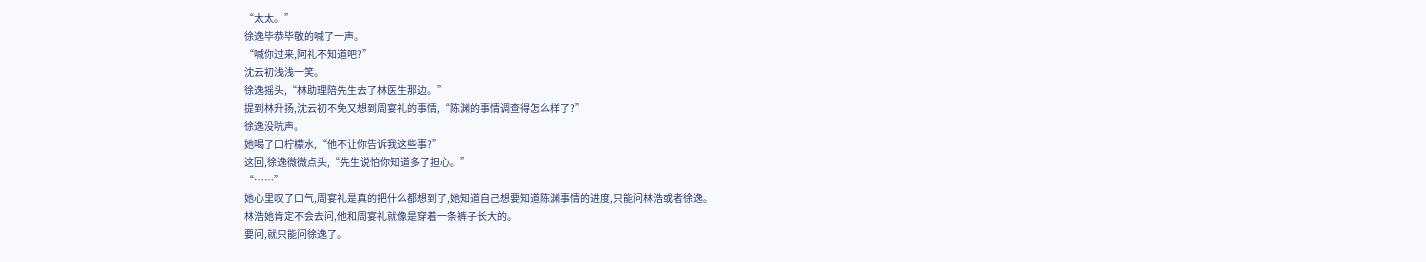“太太。”
徐逸毕恭毕敬的喊了一声。
“喊你过来,阿礼不知道吧?”
沈云初浅浅一笑。
徐逸摇头,“林助理陪先生去了林医生那边。”
提到林升扬,沈云初不免又想到周宴礼的事情,“陈渊的事情调查得怎么样了?”
徐逸没吭声。
她喝了口柠檬水,“他不让你告诉我这些事?”
这回,徐逸微微点头,“先生说怕你知道多了担心。”
“……”
她心里叹了口气,周宴礼是真的把什么都想到了,她知道自己想要知道陈渊事情的进度,只能问林浩或者徐逸。
林浩她肯定不会去问,他和周宴礼就像是穿着一条裤子长大的。
要问,就只能问徐逸了。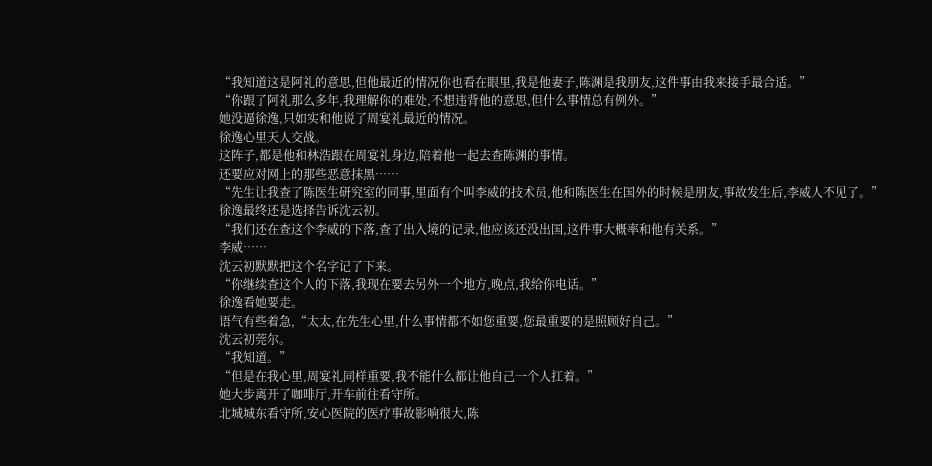“我知道这是阿礼的意思,但他最近的情况你也看在眼里,我是他妻子,陈渊是我朋友,这件事由我来接手最合适。”
“你跟了阿礼那么多年,我理解你的难处,不想违背他的意思,但什么事情总有例外。”
她没逼徐逸,只如实和他说了周宴礼最近的情况。
徐逸心里天人交战。
这阵子,都是他和林浩跟在周宴礼身边,陪着他一起去查陈渊的事情。
还要应对网上的那些恶意抹黑……
“先生让我查了陈医生研究室的同事,里面有个叫李威的技术员,他和陈医生在国外的时候是朋友,事故发生后,李威人不见了。”
徐逸最终还是选择告诉沈云初。
“我们还在查这个李威的下落,查了出入境的记录,他应该还没出国,这件事大概率和他有关系。”
李威……
沈云初默默把这个名字记了下来。
“你继续查这个人的下落,我现在要去另外一个地方,晚点,我给你电话。”
徐逸看她要走。
语气有些着急,“太太,在先生心里,什么事情都不如您重要,您最重要的是照顾好自己。”
沈云初莞尔。
“我知道。”
“但是在我心里,周宴礼同样重要,我不能什么都让他自己一个人扛着。”
她大步离开了咖啡厅,开车前往看守所。
北城城东看守所,安心医院的医疗事故影响很大,陈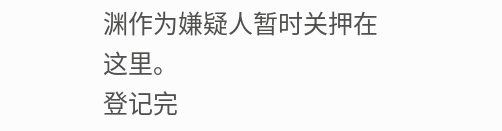渊作为嫌疑人暂时关押在这里。
登记完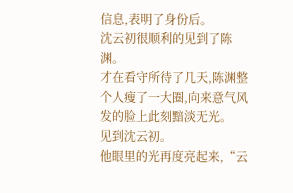信息,表明了身份后。
沈云初很顺利的见到了陈渊。
才在看守所待了几天,陈渊整个人瘦了一大圈,向来意气风发的脸上此刻黯淡无光。
见到沈云初。
他眼里的光再度亮起来,“云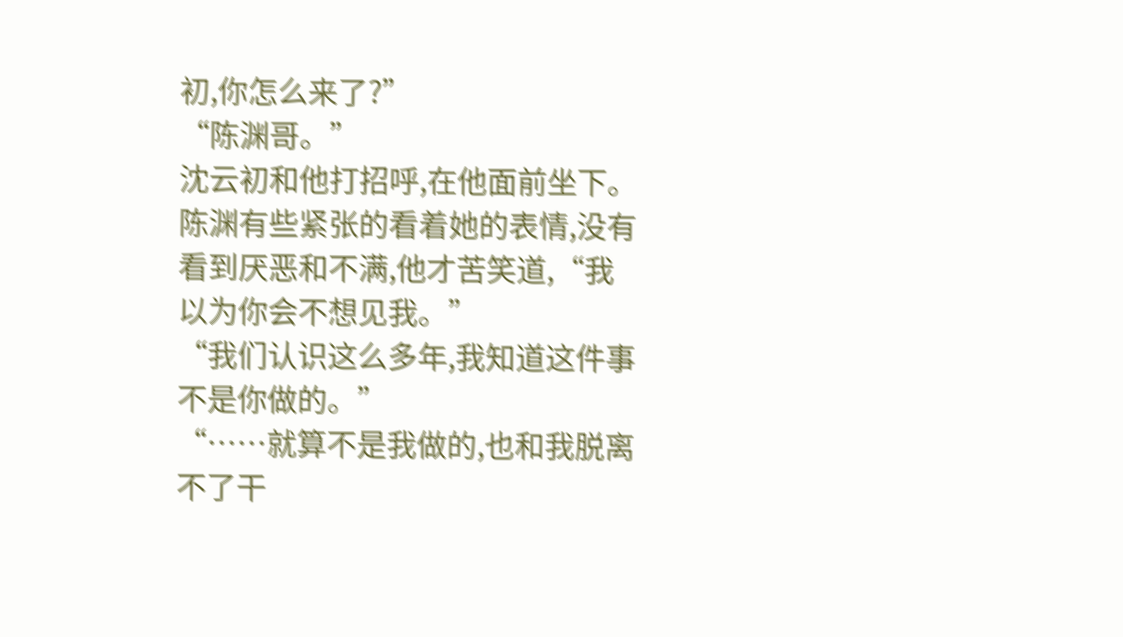初,你怎么来了?”
“陈渊哥。”
沈云初和他打招呼,在他面前坐下。
陈渊有些紧张的看着她的表情,没有看到厌恶和不满,他才苦笑道,“我以为你会不想见我。”
“我们认识这么多年,我知道这件事不是你做的。”
“……就算不是我做的,也和我脱离不了干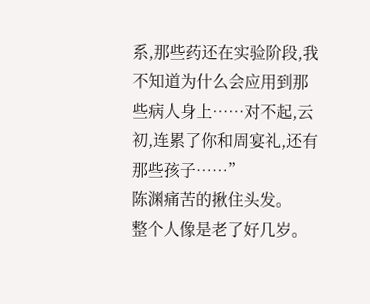系,那些药还在实验阶段,我不知道为什么会应用到那些病人身上……对不起,云初,连累了你和周宴礼,还有那些孩子……”
陈渊痛苦的揪住头发。
整个人像是老了好几岁。